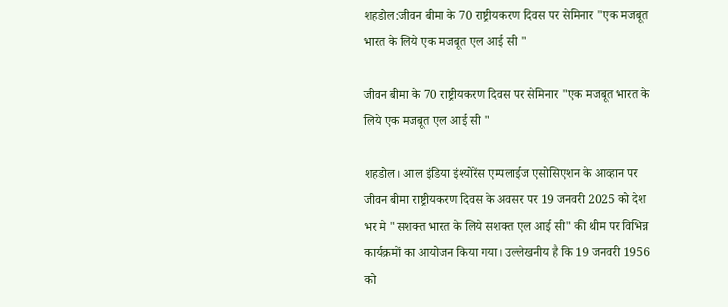शहडोल:जीवन बीमा के 70 राष्ट्रीयकरण दिवस पर सेमिनार "एक मजबूत भारत के लिये एक मजबूत एल आई सी "

जीवन बीमा के 70 राष्ट्रीयकरण दिवस पर सेमिनार "एक मजबूत भारत के लिये एक मजबूत एल आई सी "

शहडोल। आल इंडिया इंश्योरेंस एम्पलाईज एसोसिएशन के आव्हान पर जीवन बीमा राष्ट्रीयकरण दिवस के अवसर पर 19 जनवरी 2025 को देश भर मे "सशक्त भारत के लिये सशक्त एल आई सी" की थीम पर विभिन्न कार्यक्रमों का आयोजन किया गया। उल्लेखनीय है कि 19 जनवरी 1956 को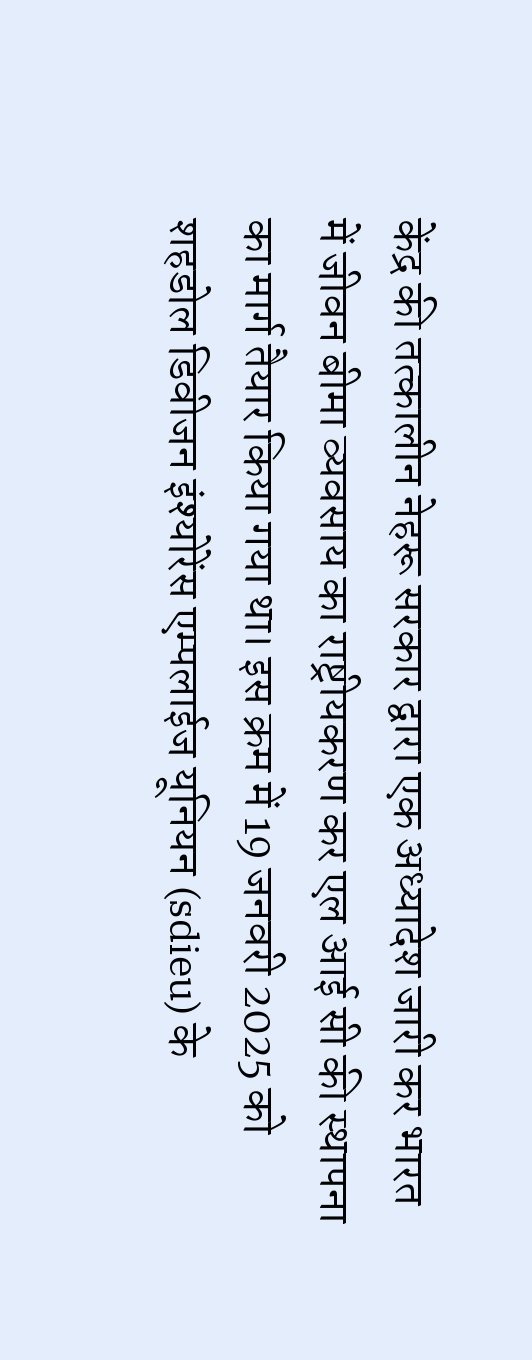केंद्र की तत्कालीन नेहरू सरकार द्वारा एक अध्यादेश जारी कर भारत में जीवन बीमा व्यवसाय का राष्ट्रीयकरण कर एल आई सी की स्थापना का मार्ग तैयार किया गया था। इस क्रम में 19 जनवरी 2025 को शहडोल डिवीजन इंश्योरेंस एम्पलाईज यूनियन (sdieu) के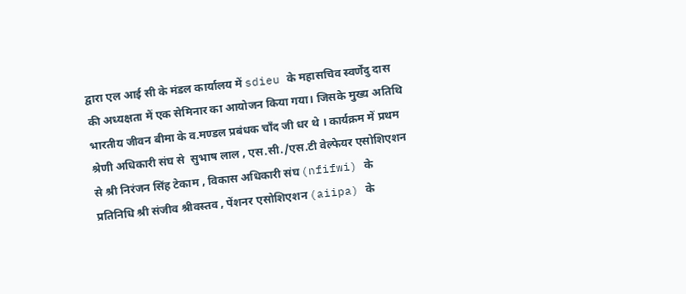द्वारा एल आई सी के मंडल कार्यालय में sdieu के महासचिव स्वर्णेंदु दास की अध्यक्षता में एक सेमिनार का आयोजन किया गया। जिसके मुख्य अतिथि भारतीय जीवन बीमा के व.मण्डल प्रबंधक चाँद जी धर थे । कार्यक्रम में प्रथम श्रेणी अधिकारी संघ से  सुभाष लाल , एस.सी./एस.टी वेल्फेयर एसोशिएशन से श्री निरंजन सिंह टेकाम , विकास अधिकारी संघ (nfifwi) के प्रतिनिधि श्री संजीव श्रीवस्तव , पेंशनर एसोशिएशन (aiipa) के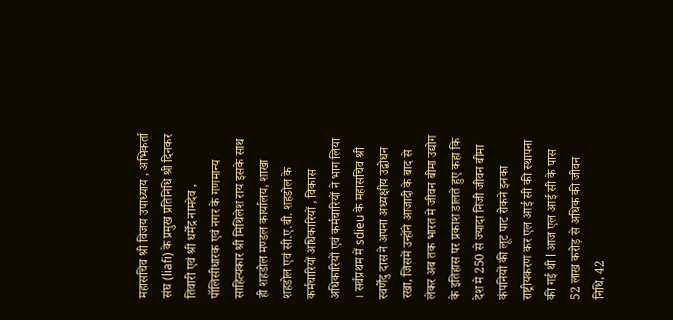महासचिव श्री विजय उपाध्याय , अभिकर्ता संघ (liafi) के प्रमुख प्रतिनिधि श्री दिनकर तिवारी एवं श्री धर्मेंद्र नामदेव , पॉलिसीधारक एवं नगर के गणमान्य साहित्यकार श्री मिथिलेश राय इसके साथ ही शहडोल मण्डल कार्यालय, शाखा शहडोल एवं सी.ए.बी. शहडोल के कर्मचारियों अधिकारियों , विकास अधिकारियों एवं कर्मचारियों ने भाग लिया । सर्वप्रथम में sdieu के महासचिव श्री स्वर्णेंदु दास ने अपना अध्यक्षीय उद्बोधन रखा, जिसमें उन्होंने आजादी के बाद से लेकर अब तक भारत मे जीवन बीमा उद्योग के इतिहास पर प्रकाश डालते हुए कहा कि देश मे 250 से ज्यादा निजी जीवन बीमा कंपनियों की लूट पाट रोकने इनका राष्ट्रीयकरण कर एल आई सी की स्थापना की गई थी l आज एल आई सी के पास 52 लाख करोड़ से अधिक की जीवन निधि, 42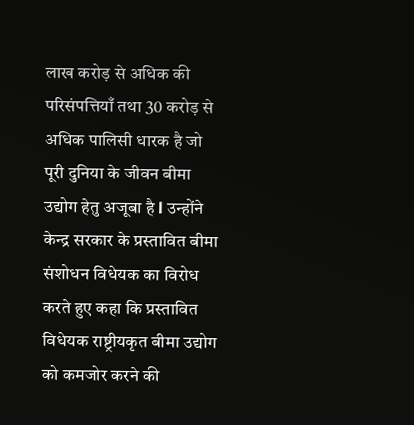लाख करोड़ से अधिक की परिसंपत्तियाँ तथा 30 करोड़ से अधिक पालिसी धारक है जो पूरी दुनिया के जीवन बीमा उद्योग हेतु अजूबा है l उन्होंने केन्द्र सरकार के प्रस्तावित बीमा संशोधन विधेयक का विरोध करते हुए कहा कि प्रस्तावित विधेयक राष्ट्रीयकृत बीमा उद्योग को कमजोर करने की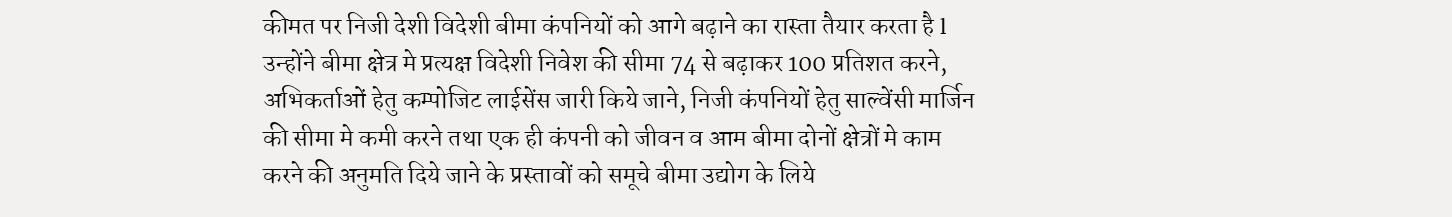कीमत पर निजी देशी विदेशी बीमा कंपनियों को आगे बढ़ाने का रास्ता तैयार करता है l उन्होंने बीमा क्षेत्र मे प्रत्यक्ष विदेशी निवेश की सीमा 74 से बढ़ाकर 100 प्रतिशत करने, अभिकर्ताओं हेतु कम्पोजिट लाईसेंस जारी किये जाने, निजी कंपनियों हेतु साल्वेंसी मार्जिन की सीमा मे कमी करने तथा एक ही कंपनी को जीवन व आम बीमा दोनों क्षेत्रों मे काम करने की अनुमति दिये जाने के प्रस्तावों को समूचे बीमा उद्योग के लिये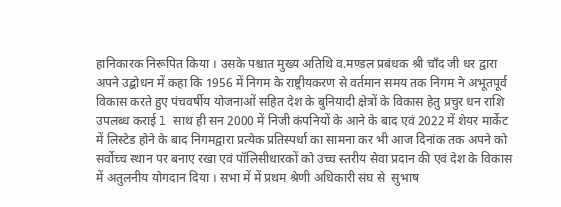हानिकारक निरूपित किया । उसके पश्चात मुख्य अतिथि व.मण्डल प्रबंधक श्री चाँद जी धर द्वारा अपने उद्बोधन में कहा कि 1956 में निगम के राष्ट्रीयकरण से वर्तमान समय तक निगम ने अभूतपूर्व विकास करते हुए पंचवर्षीय योजनाओं सहित देश के बुनियादी क्षेत्रों के विकास हेतु प्रचुर धन राशि उपलब्ध कराई l साथ ही सन 2000 में निजी कंपनियों के आने के बाद एवं 2022 में शेयर मार्केट में लिस्टेड होने के बाद निगमद्वारा प्रत्येक प्रतिस्पर्धा का सामना कर भी आज दिनांक तक अपने को सर्वोच्च स्थान पर बनाए रखा एवं पॉलिसीधारकों को उच्च स्तरीय सेवा प्रदान की एवं देश के विकास में अतुलनीय योगदान दिया । सभा में में प्रथम श्रेणी अधिकारी संघ से  सुभाष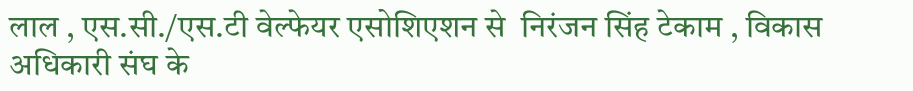लाल , एस.सी./एस.टी वेल्फेयर एसोशिएशन से  निरंजन सिंह टेकाम , विकास अधिकारी संघ के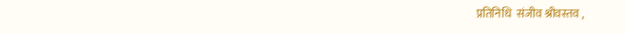प्रतिनिधि  संजीव श्रीवस्तव ,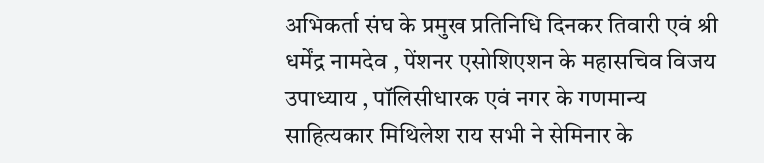अभिकर्ता संघ के प्रमुख प्रतिनिधि दिनकर तिवारी एवं श्री धर्मेंद्र नामदेव , पेंशनर एसोशिएशन के महासचिव विजय उपाध्याय , पॉलिसीधारक एवं नगर के गणमान्य साहित्यकार मिथिलेश राय सभी ने सेमिनार के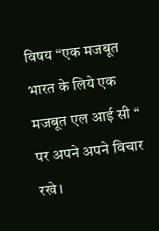विषय “एक मजबूत भारत के लिये एक मजबूत एल आई सी “ पर अपने अपने विचार रखे।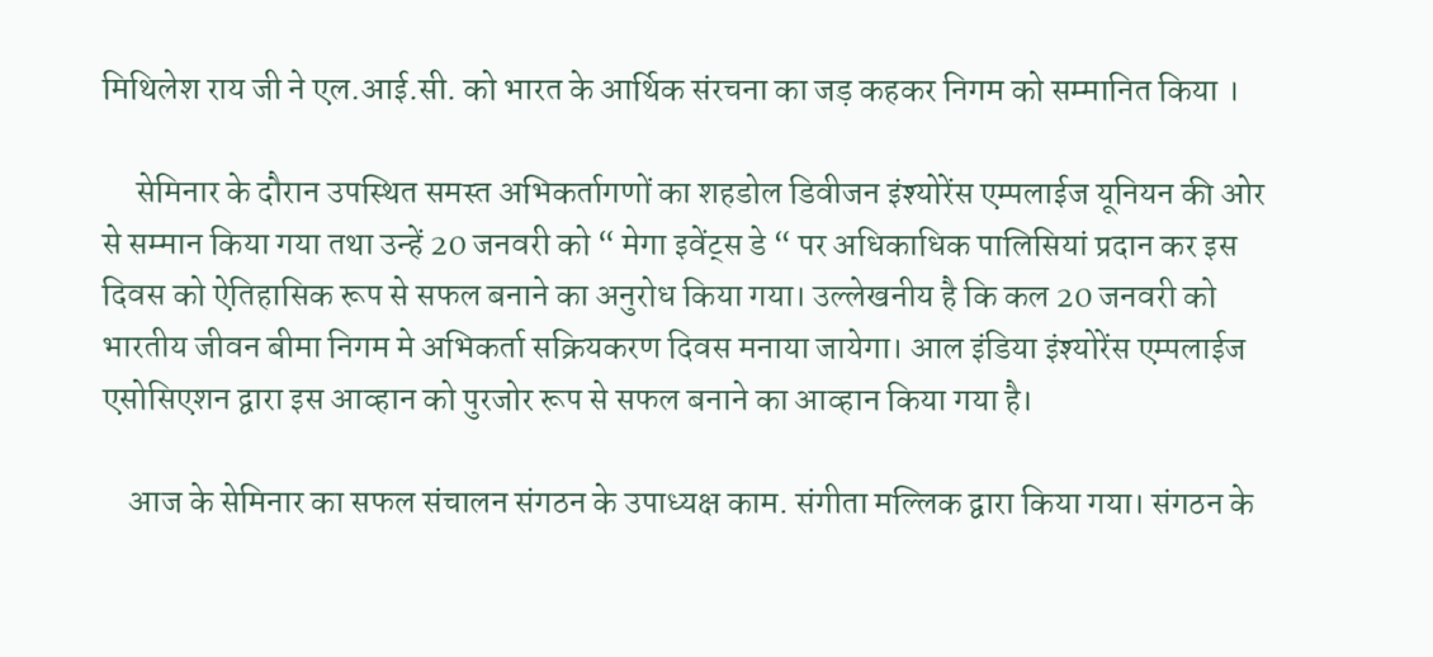मिथिलेश राय जी ने एल.आई.सी. को भारत के आर्थिक संरचना का जड़ कहकर निगम को सम्मानित किया ।

     सेमिनार के दौरान उपस्थित समस्त अभिकर्तागणों का शहडोल डिवीजन इंश्योरेंस एम्पलाईज यूनियन की ओर से सम्मान किया गया तथा उन्हें 20 जनवरी को “ मेगा इवेंट्स डे “ पर अधिकाधिक पालिसियां प्रदान कर इस दिवस को ऐतिहासिक रूप से सफल बनाने का अनुरोध किया गया। उल्लेखनीय है कि कल 20 जनवरी को भारतीय जीवन बीमा निगम मे अभिकर्ता सक्रियकरण दिवस मनाया जायेगा। आल इंडिया इंश्योरेंस एम्पलाईज एसोसिएशन द्वारा इस आव्हान को पुरजोर रूप से सफल बनाने का आव्हान किया गया है।

    आज के सेमिनार का सफल संचालन संगठन के उपाध्यक्ष काम. संगीता मल्लिक द्वारा किया गया। संगठन के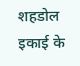शहडोल इकाई के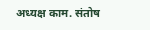अध्यक्ष काम. संतोष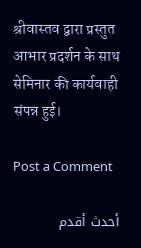श्रीवास्तव द्वारा प्रस्तुत आभार प्रदर्शन के साथ सेमिनार की कार्यवाही संपन्न हुई।

Post a Comment

أحدث أقدم